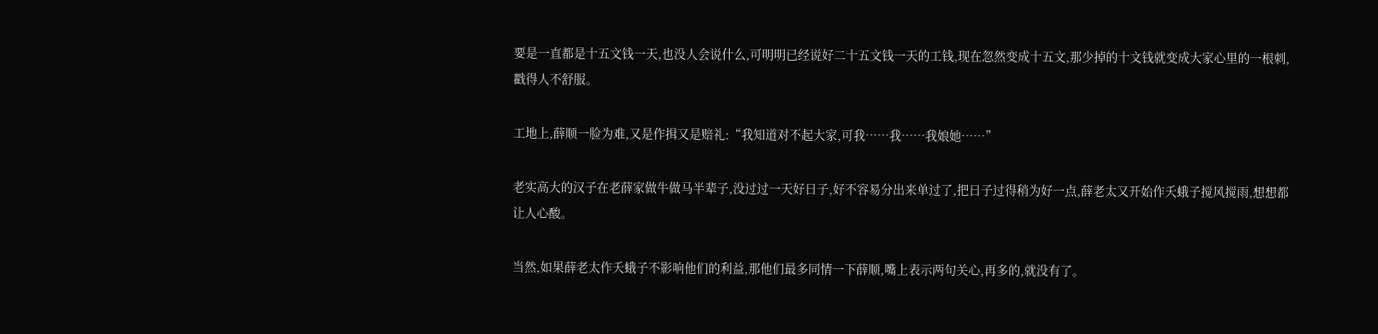要是一直都是十五文钱一天,也没人会说什么,可明明已经说好二十五文钱一天的工钱,现在忽然变成十五文,那少掉的十文钱就变成大家心里的一根刺,戳得人不舒服。

工地上,薛顺一脸为难,又是作揖又是赔礼:“我知道对不起大家,可我……我……我娘她……”

老实高大的汉子在老薛家做牛做马半辈子,没过过一天好日子,好不容易分出来单过了,把日子过得稍为好一点,薛老太又开始作夭蛾子搅风搅雨,想想都让人心酸。

当然,如果薛老太作夭蛾子不影响他们的利益,那他们最多同情一下薛顺,嘴上表示两句关心,再多的,就没有了。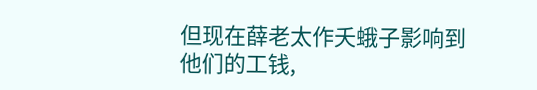但现在薛老太作夭蛾子影响到他们的工钱,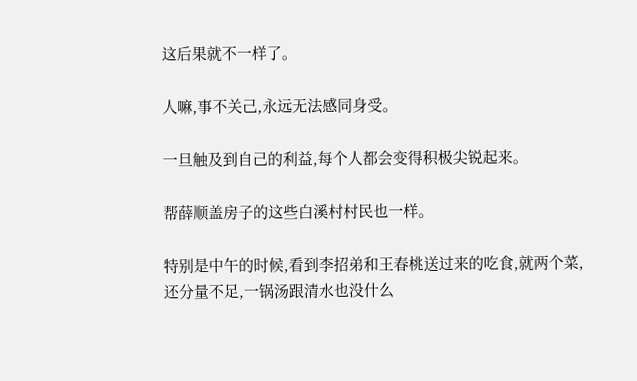这后果就不一样了。

人嘛,事不关己,永远无法感同身受。

一旦触及到自己的利益,每个人都会变得积极尖锐起来。

帮薛顺盖房子的这些白溪村村民也一样。

特别是中午的时候,看到李招弟和王春桃送过来的吃食,就两个菜,还分量不足,一锅汤跟清水也没什么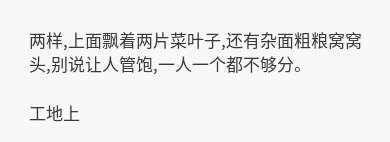两样,上面飘着两片菜叶子,还有杂面粗粮窝窝头,别说让人管饱,一人一个都不够分。

工地上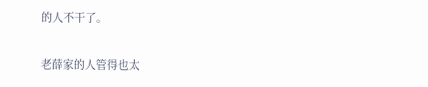的人不干了。

老薛家的人管得也太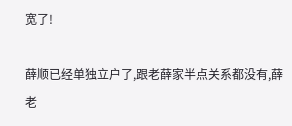宽了!

薛顺已经单独立户了,跟老薛家半点关系都没有,薛老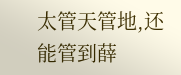太管天管地,还能管到薛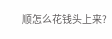顺怎么花钱头上来?